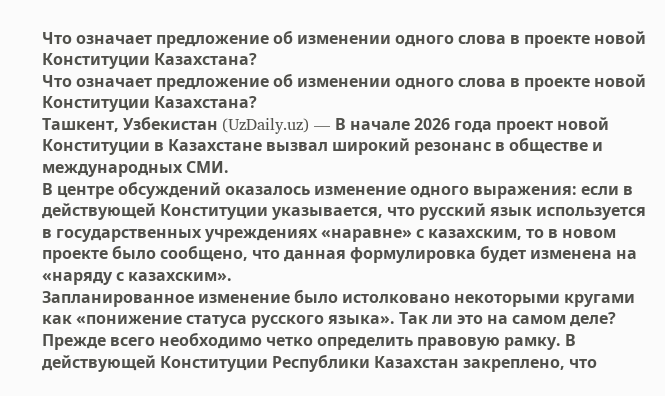Что означает предложение об изменении одного слова в проекте новой Конституции Казахстана?
Что означает предложение об изменении одного слова в проекте новой Конституции Казахстана?
Ташкент, Узбекистан (UzDaily.uz) — В начале 2026 года проект новой Конституции в Казахстане вызвал широкий резонанс в обществе и международных СМИ.
В центре обсуждений оказалось изменение одного выражения: если в действующей Конституции указывается, что русский язык используется в государственных учреждениях «наравне» с казахским, то в новом проекте было сообщено, что данная формулировка будет изменена на «наряду с казахским».
Запланированное изменение было истолковано некоторыми кругами как «понижение статуса русского языка». Так ли это на самом деле?
Прежде всего необходимо четко определить правовую рамку. В действующей Конституции Республики Казахстан закреплено, что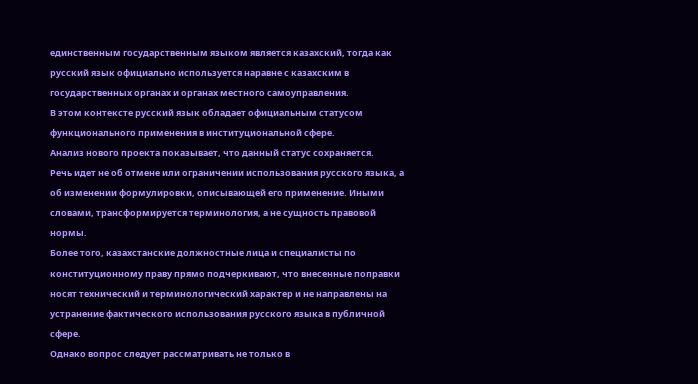единственным государственным языком является казахский, тогда как русский язык официально используется наравне с казахским в государственных органах и органах местного самоуправления.
В этом контексте русский язык обладает официальным статусом функционального применения в институциональной сфере.
Анализ нового проекта показывает, что данный статус сохраняется.
Речь идет не об отмене или ограничении использования русского языка, а об изменении формулировки, описывающей его применение. Иными словами, трансформируется терминология, а не сущность правовой нормы.
Более того, казахстанские должностные лица и специалисты по конституционному праву прямо подчеркивают, что внесенные поправки носят технический и терминологический характер и не направлены на устранение фактического использования русского языка в публичной сфере.
Однако вопрос следует рассматривать не только в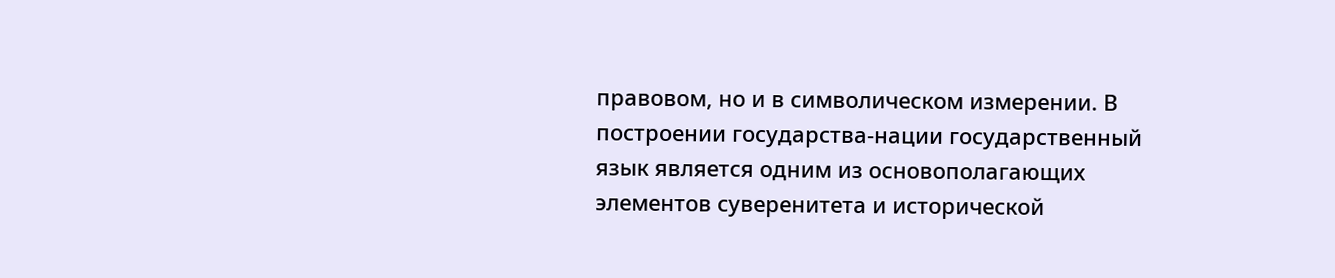правовом, но и в символическом измерении. В построении государства-нации государственный язык является одним из основополагающих элементов суверенитета и исторической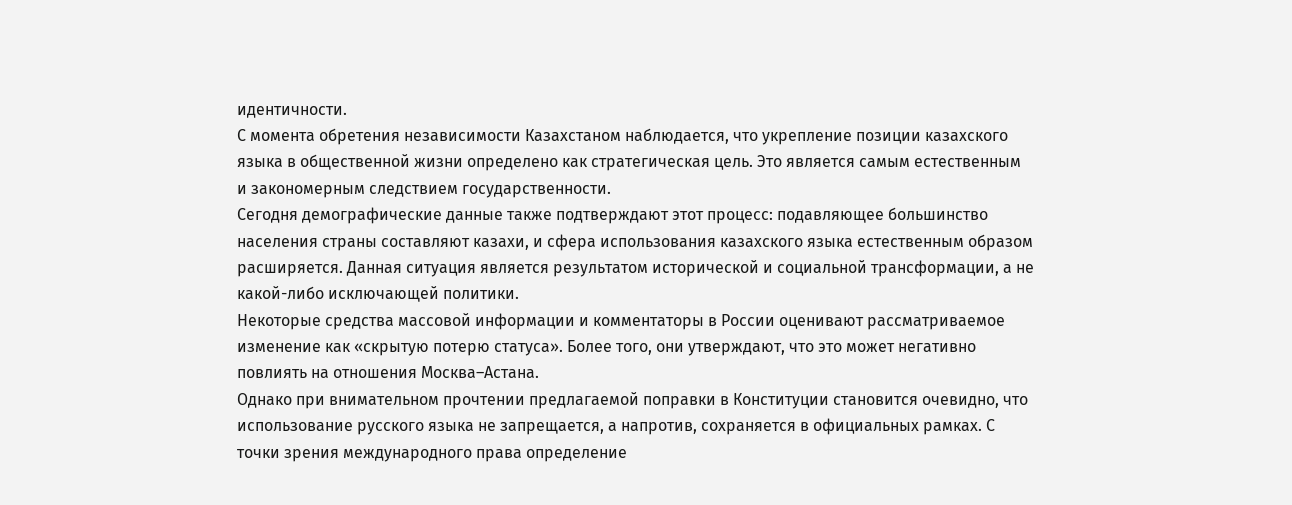идентичности.
С момента обретения независимости Казахстаном наблюдается, что укрепление позиции казахского языка в общественной жизни определено как стратегическая цель. Это является самым естественным и закономерным следствием государственности.
Сегодня демографические данные также подтверждают этот процесс: подавляющее большинство населения страны составляют казахи, и сфера использования казахского языка естественным образом расширяется. Данная ситуация является результатом исторической и социальной трансформации, а не какой-либо исключающей политики.
Некоторые средства массовой информации и комментаторы в России оценивают рассматриваемое изменение как «скрытую потерю статуса». Более того, они утверждают, что это может негативно повлиять на отношения Москва–Астана.
Однако при внимательном прочтении предлагаемой поправки в Конституции становится очевидно, что использование русского языка не запрещается, а напротив, сохраняется в официальных рамках. С точки зрения международного права определение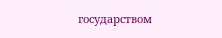государством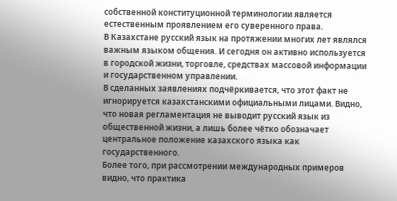собственной конституционной терминологии является естественным проявлением его суверенного права.
В Казахстане русский язык на протяжении многих лет являлся важным языком общения. И сегодня он активно используется в городской жизни, торговле, средствах массовой информации и государственном управлении.
В сделанных заявлениях подчёркивается, что этот факт не игнорируется казахстанскими официальными лицами. Видно, что новая регламентация не выводит русский язык из общественной жизни, а лишь более чётко обозначает центральное положение казахского языка как государственного.
Более того, при рассмотрении международных примеров видно, что практика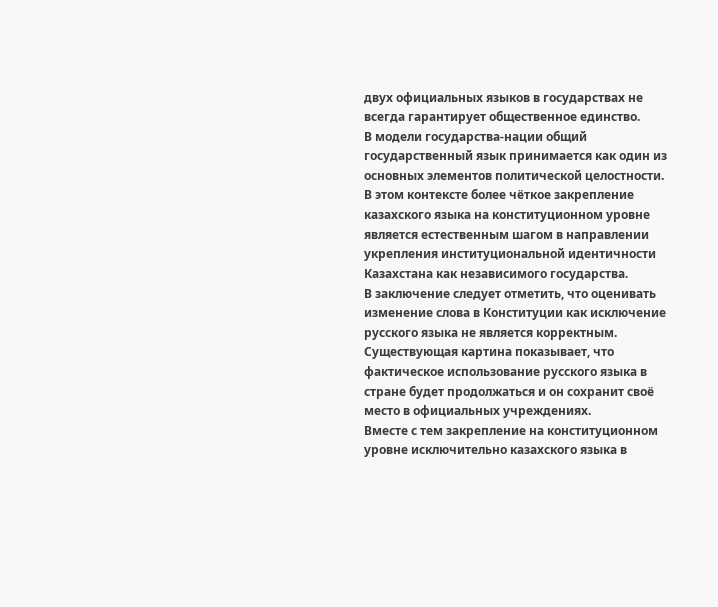двух официальных языков в государствах не всегда гарантирует общественное единство.
В модели государства-нации общий государственный язык принимается как один из основных элементов политической целостности.
В этом контексте более чёткое закрепление казахского языка на конституционном уровне является естественным шагом в направлении укрепления институциональной идентичности Казахстана как независимого государства.
В заключение следует отметить, что оценивать изменение слова в Конституции как исключение русского языка не является корректным.
Существующая картина показывает, что фактическое использование русского языка в стране будет продолжаться и он сохранит своё место в официальных учреждениях.
Вместе с тем закрепление на конституционном уровне исключительно казахского языка в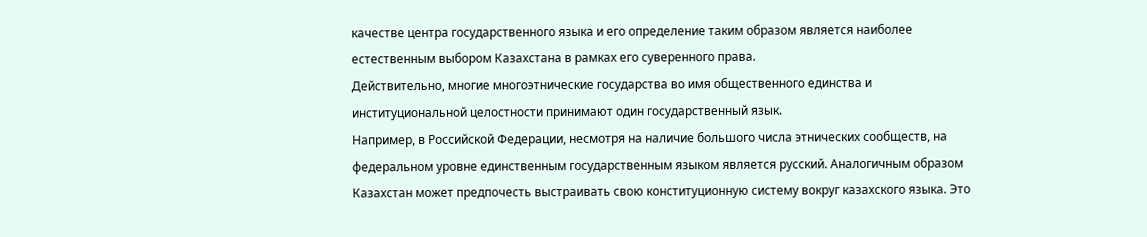качестве центра государственного языка и его определение таким образом является наиболее естественным выбором Казахстана в рамках его суверенного права.
Действительно, многие многоэтнические государства во имя общественного единства и институциональной целостности принимают один государственный язык.
Например, в Российской Федерации, несмотря на наличие большого числа этнических сообществ, на федеральном уровне единственным государственным языком является русский. Аналогичным образом Казахстан может предпочесть выстраивать свою конституционную систему вокруг казахского языка. Это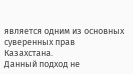является одним из основных суверенных прав Казахстана.
Данный подход не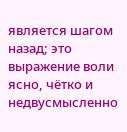является шагом назад; это выражение воли ясно, чётко и недвусмысленно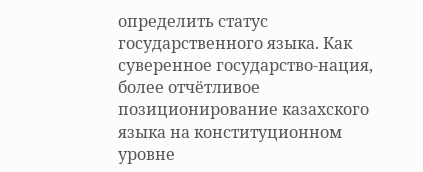определить статус государственного языка. Как суверенное государство-нация, более отчётливое позиционирование казахского языка на конституционном уровне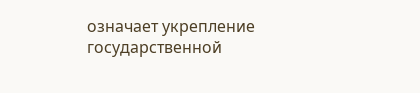означает укрепление государственной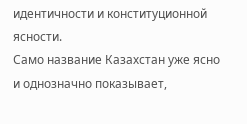идентичности и конституционной ясности.
Само название Казахстан уже ясно и однозначно показывает,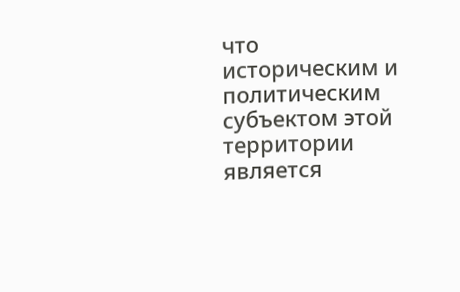что историческим и политическим субъектом этой территории является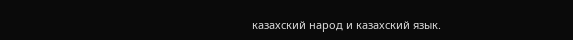казахский народ и казахский язык.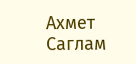Ахмет Саглам